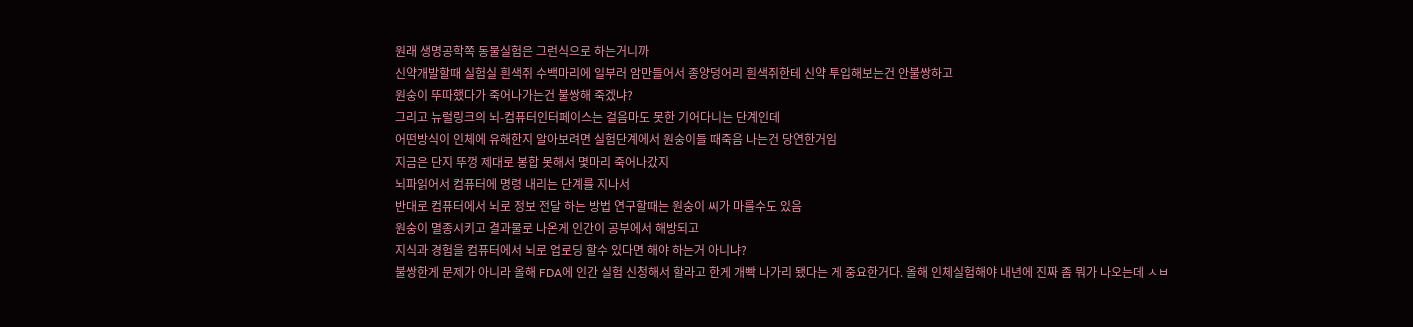원래 생명공학쪽 동물실험은 그런식으로 하는거니까
신약개발할때 실험실 흰색쥐 수백마리에 일부러 암만들어서 종양덩어리 흰색쥐한테 신약 투입해보는건 안불쌍하고
원숭이 뚜따했다가 죽어나가는건 불쌍해 죽겠냐?
그리고 뉴럴링크의 뇌-컴퓨터인터페이스는 걸음마도 못한 기어다니는 단계인데
어떤방식이 인체에 유해한지 알아보려면 실험단계에서 원숭이들 때죽음 나는건 당연한거임
지금은 단지 뚜껑 제대로 봉합 못해서 몇마리 죽어나갔지
뇌파읽어서 컴퓨터에 명령 내리는 단계를 지나서
반대로 컴퓨터에서 뇌로 정보 전달 하는 방법 연구할때는 원숭이 씨가 마를수도 있음
원숭이 멸종시키고 결과물로 나온게 인간이 공부에서 해방되고
지식과 경험을 컴퓨터에서 뇌로 업로딩 할수 있다면 해야 하는거 아니냐?
불쌍한게 문제가 아니라 올해 FDA에 인간 실험 신청해서 할라고 한게 개빡 나가리 됐다는 게 중요한거다. 올해 인체실험해야 내년에 진짜 좀 뭐가 나오는데 ㅅㅂ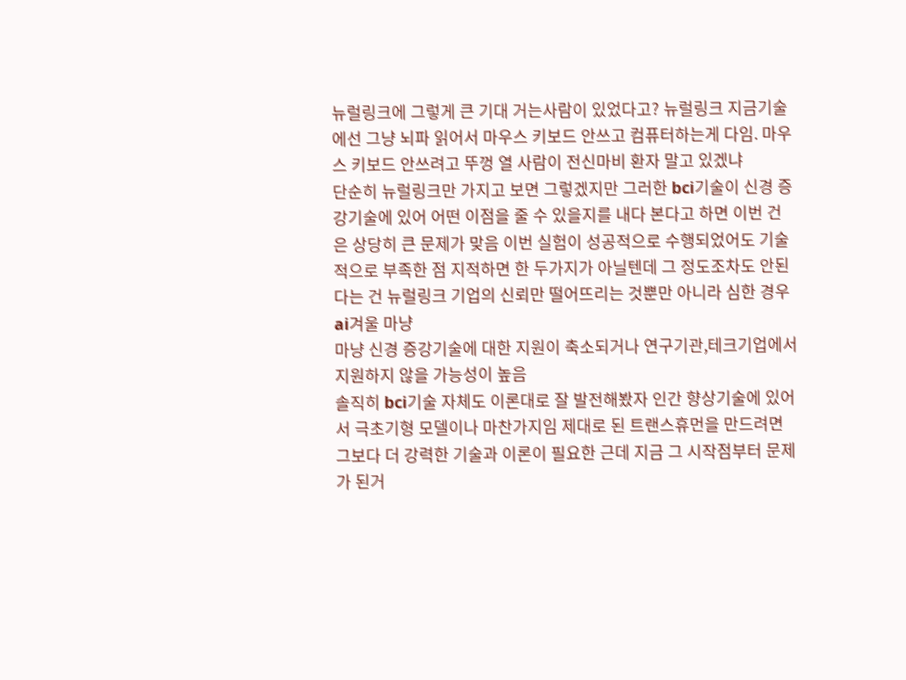뉴럴링크에 그렇게 큰 기대 거는사람이 있었다고? 뉴럴링크 지금기술에선 그냥 뇌파 읽어서 마우스 키보드 안쓰고 컴퓨터하는게 다임. 마우스 키보드 안쓰려고 뚜껑 열 사람이 전신마비 환자 말고 있겠냐
단순히 뉴럴링크만 가지고 보면 그렇겠지만 그러한 bci기술이 신경 증강기술에 있어 어떤 이점을 줄 수 있을지를 내다 본다고 하면 이번 건은 상당히 큰 문제가 맞음 이번 실험이 성공적으로 수행되었어도 기술적으로 부족한 점 지적하면 한 두가지가 아닐텐데 그 정도조차도 안된다는 건 뉴럴링크 기업의 신뢰만 떨어뜨리는 것뿐만 아니라 심한 경우 ai겨울 마냥
마냥 신경 증강기술에 대한 지원이 축소되거나 연구기관,테크기업에서 지원하지 않을 가능성이 높음
솔직히 bci기술 자체도 이론대로 잘 발전해봤자 인간 향상기술에 있어서 극초기형 모델이나 마찬가지임 제대로 된 트랜스휴먼을 만드려면 그보다 더 강력한 기술과 이론이 필요한 근데 지금 그 시작점부터 문제가 된거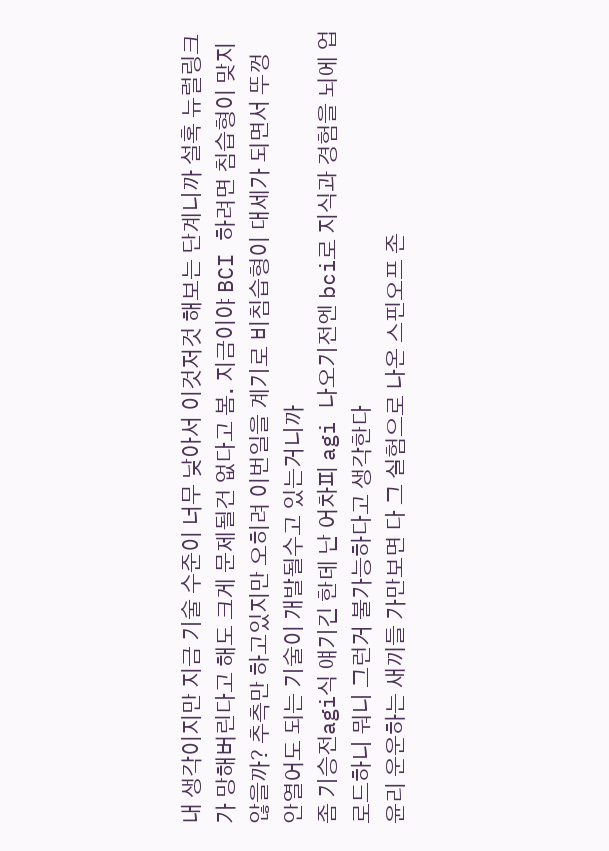내 생각이지만 지금 기술 수준이 너무 낮아서 이것저것 해보는 단계니까 설혹 뉴럴링크가 망해버린다고 해도 크게 문제될건 없다고 봄. 지금이야 BCI 하려면 침습형이 맞지 않을까? 추측만 하고있지만 오히려 이번일을 계기로 비침습형이 대세가 되면서 뚜껑 안열어도 되는 기술이 개발될수고 있는거니까
좀 기승전agi식 얘기긴 한데 난 어차피 agi 나오기전엔 bci로 지식과 경험을 뇌에 업로드하니 뭐니 그런거 불가능하다고 생각한다
윤리 운운하는 새끼들 가만보면 다 그 실험으로 나온 스핀오프 존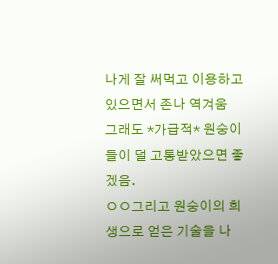나게 잘 써먹고 이용하고 있으면서 존나 역겨움
그래도 *가급적* 원숭이들이 덜 고통받았으면 좋겠음.
ㅇㅇ그리고 원숭이의 희생으로 얻은 기술을 나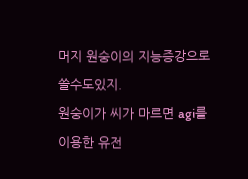머지 원숭이의 지능증강으로 쓸수도있지.
원숭이가 씨가 마르면 agi를 이용한 유전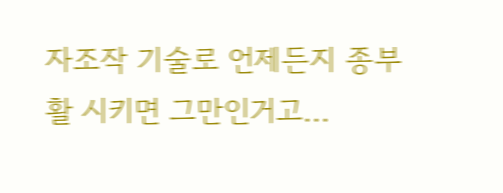자조작 기술로 언제든지 종부활 시키면 그만인거고...